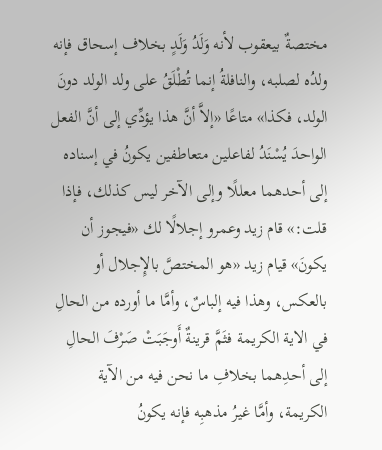مختصةٌ بيعقوب لأنه وَلَدُ وَلَدٍ بخلاف إسحاق فإنه ولدُه لصلبه، والنافلةُ إنما تُطْلَقُ على ولد الولد دونَ الولد، فكذا» متاعًا «إلاَّ أنَّ هذا يؤدِّي إلى أنَّ الفعل الواحدَ يُسْنَدُ لفاعلين متعاطفين يكونُ في إسناده إلى أحدهما معللًا وإلى الآخر ليس كذلك، فإذا قلت:» قام زيد وعمرو إجلالًا لك «فيجوز أن يكونَ» قيام زيد «هو المختصَّ بالإِجلال أو بالعكس، وهذا فيه إلباسٌ، وأمَّا ما أورده من الحالِ في الاية الكريمة فثَمَّ قرينةٌ أَوجَبَتْ صَرْفَ الحالِ إلى أحدِهما بخلافِ ما نحن فيه من الآية الكريمة، وأمَّا غيرُ مذهبِه فإنه يكونُ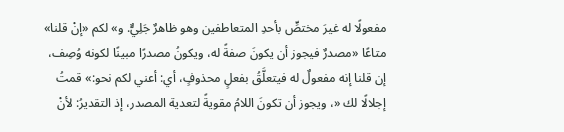مفعولًا له غيرَ مختصٍّ بأحدِ المتعاطفين وهو ظاهرٌ جَلِيٌّ. و» لكم «إنْ قلنا» متاعًا «مصدرٌ فيجوز أن يكونَ صفةً له، ويكونُ مصدرًا مبينًا لكونه وُصِف، إن قلنا إنه مفعولٌ له فيتعلَّقُ بفعلٍ محذوفٍ، أي: أعني لكم نحو:» قمتُ إجلالًا لك «، ويجوز أن تكونَ اللامُ مقويةً لتعدية المصدر، إذ التقديرُ: لأنْ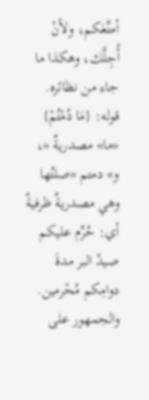أمتِّعَكم، ولأنْ أُجِلَّك، وهكذا ما جاء من نظائره.
قوله: {مَا دُمْتُمْ} «ما» مصدريةٌ «، و» دمتم «صلتُها وهي مصدريةٌ ظرفيةٌ أي: حُرِّم عليكم صيدُ البر مدةَ دوامِكم مُحْرمين. والجمهور على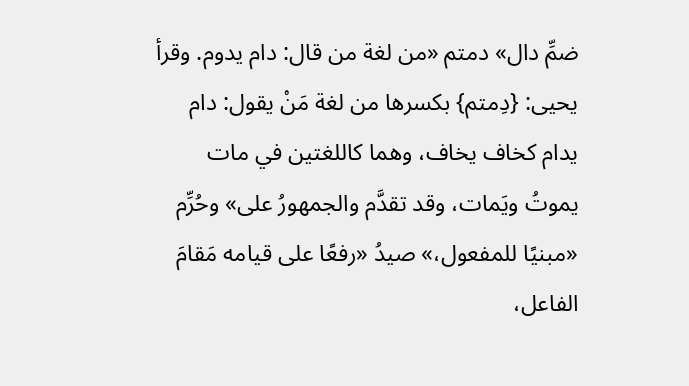ضمِّ دال» دمتم «من لغة من قال: دام يدوم. وقرأ يحيى: {دِمتم} بكسرها من لغة مَنْ يقول: دام يدام كخاف يخاف، وهما كاللغتين في مات يموتُ ويَمات، وقد تقدَّم والجمهورُ على» وحُرِّم «مبنيًا للمفعول،» صيدُ «رفعًا على قيامه مَقامَ الفاعل،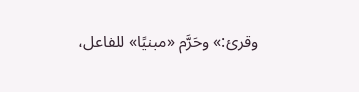وقرئ:» وحَرَّم «مبنيًا» للفاعل،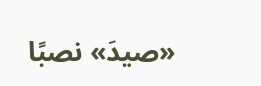«صيدَ» نصبًا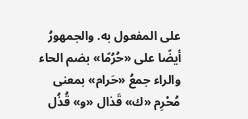على المفعول به. والجمهورُ أيضًا على «حُرُمًا» بضم الحاء والراء جمعُ «حَرام» بمعنى مُحْرِم «ك» قَذال «و» قُذُل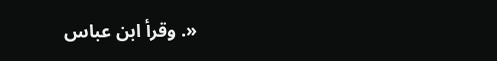«. وقرأ ابن عباس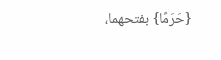{حَرَمًا} بفتحهما،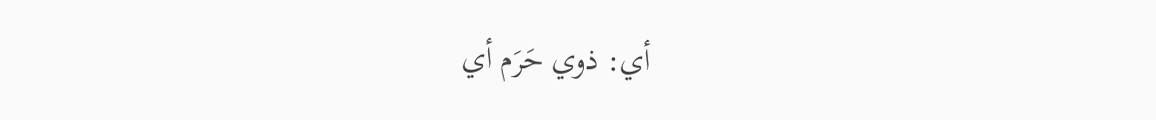أي: ذوي حَرَم أي